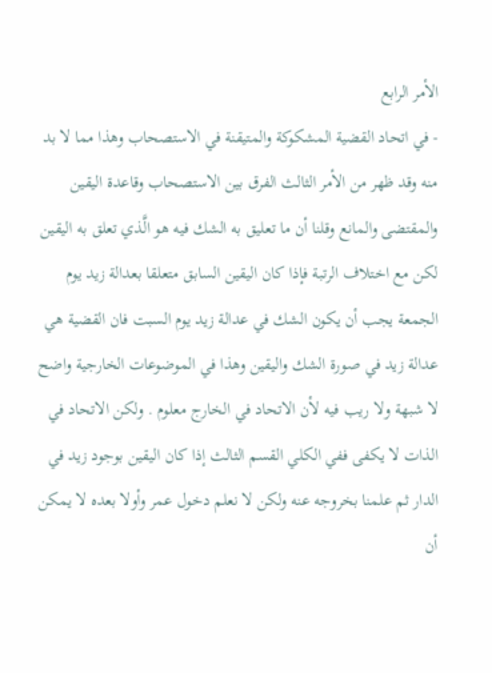الأمر الرابع
- في اتحاد القضية المشكوكة والمتيقنة في الاستصحاب وهذا مما لا بد منه وقد ظهر من الأمر الثالث الفرق بين الاستصحاب وقاعدة اليقين والمقتضى والمانع وقلنا أن ما تعليق به الشك فيه هو الَّذي تعلق به اليقين لكن مع اختلاف الرتبة فإذا كان اليقين السابق متعلقا بعدالة زيد يوم الجمعة يجب أن يكون الشك في عدالة زيد يوم السبت فان القضية هي عدالة زيد في صورة الشك واليقين وهذا في الموضوعات الخارجية واضح لا شبهة ولا ريب فيه لأن الاتحاد في الخارج معلوم . ولكن الاتحاد في الذات لا يكفى ففي الكلي القسم الثالث إذا كان اليقين بوجود زيد في الدار ثم علمنا بخروجه عنه ولكن لا نعلم دخول عمر وأولا بعده لا يمكن أن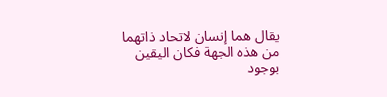يقال هما إنسان لاتحاد ذاتهما من هذه الجهة فكان اليقين بوجود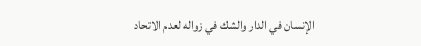الإنسان في الدار والشك في زواله لعدم الاتحاد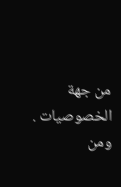من جهة الخصوصيات . ومن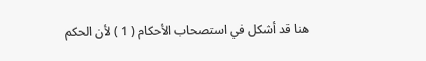هنا قد أشكل في استصحاب الأحكام ( 1 ) لأن الحكم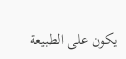يكون على الطبيعة